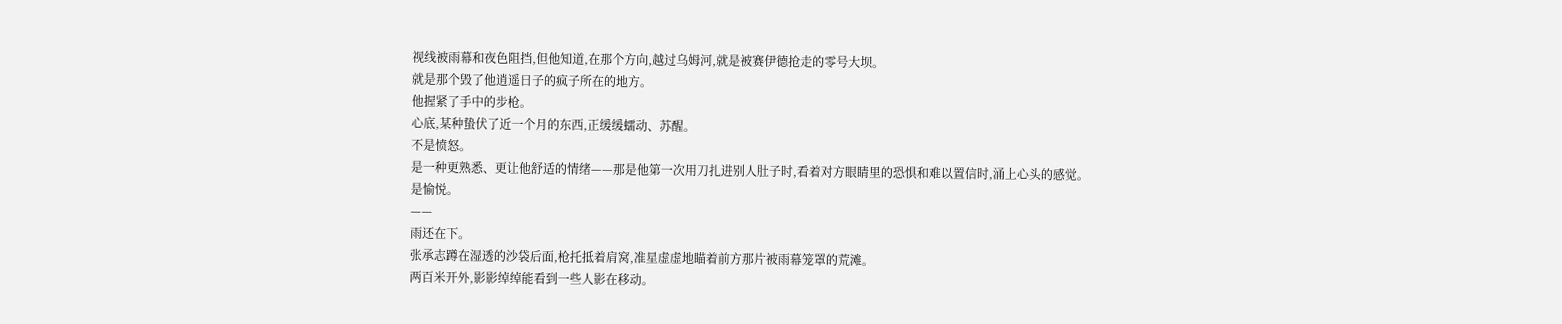视线被雨幕和夜色阻挡,但他知道,在那个方向,越过乌姆河,就是被赛伊德抢走的零号大坝。
就是那个毁了他逍遥日子的疯子所在的地方。
他握紧了手中的步枪。
心底,某种蛰伏了近一个月的东西,正缓缓蠕动、苏醒。
不是愤怒。
是一种更熟悉、更让他舒适的情绪——那是他第一次用刀扎进别人肚子时,看着对方眼睛里的恐惧和难以置信时,涌上心头的感觉。
是愉悦。
——
雨还在下。
张承志蹲在湿透的沙袋后面,枪托抵着肩窝,准星虚虚地瞄着前方那片被雨幕笼罩的荒滩。
两百米开外,影影绰绰能看到一些人影在移动。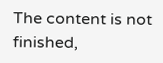The content is not finished,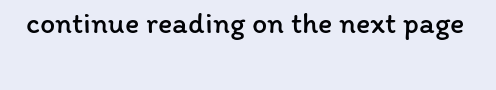continue reading on the next page